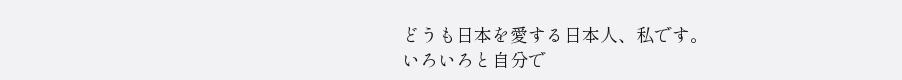どうも日本を愛する日本人、私です。
いろいろと自分で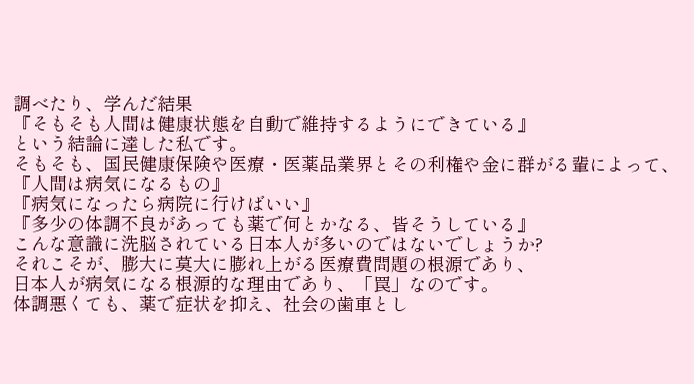調べたり、学んだ結果
『そもそも人間は健康状態を自動で維持するようにできている』
という結論に達した私です。
そもそも、国民健康保険や医療・医薬品業界とその利権や金に群がる輩によって、
『人間は病気になるもの』
『病気になったら病院に行けばいい』
『多少の体調不良があっても薬で何とかなる、皆そうしている』
こんな意識に洗脳されている日本人が多いのではないでしょうか?
それこそが、膨大に莫大に膨れ上がる医療費問題の根源であり、
日本人が病気になる根源的な理由であり、「罠」なのです。
体調悪くても、薬で症状を抑え、社会の歯車とし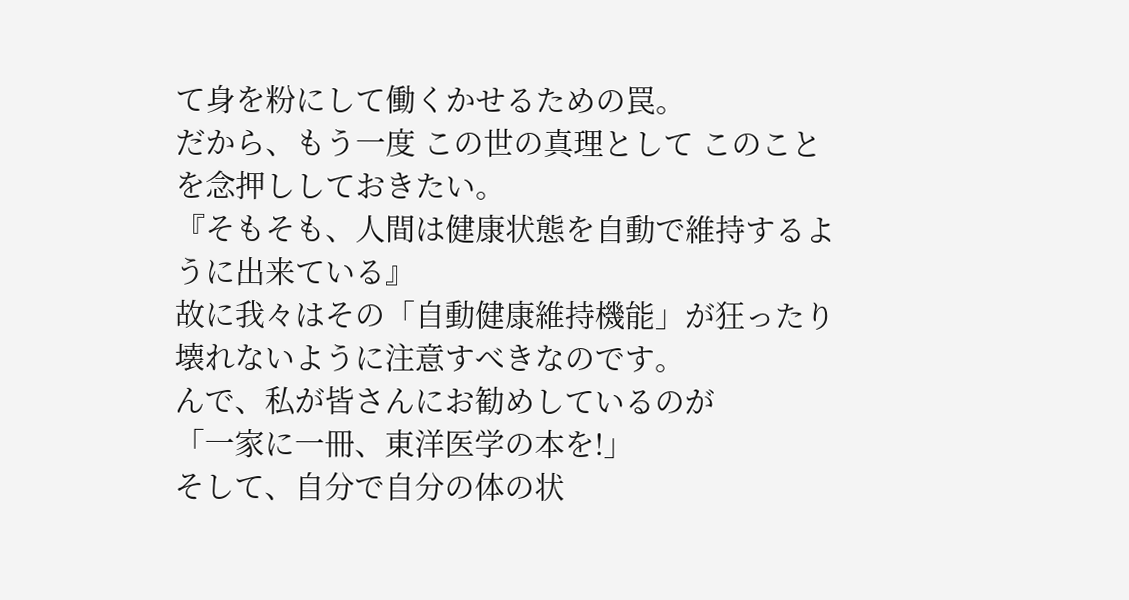て身を粉にして働くかせるための罠。
だから、もう一度 この世の真理として このことを念押ししておきたい。
『そもそも、人間は健康状態を自動で維持するように出来ている』
故に我々はその「自動健康維持機能」が狂ったり壊れないように注意すべきなのです。
んで、私が皆さんにお勧めしているのが
「一家に一冊、東洋医学の本を!」
そして、自分で自分の体の状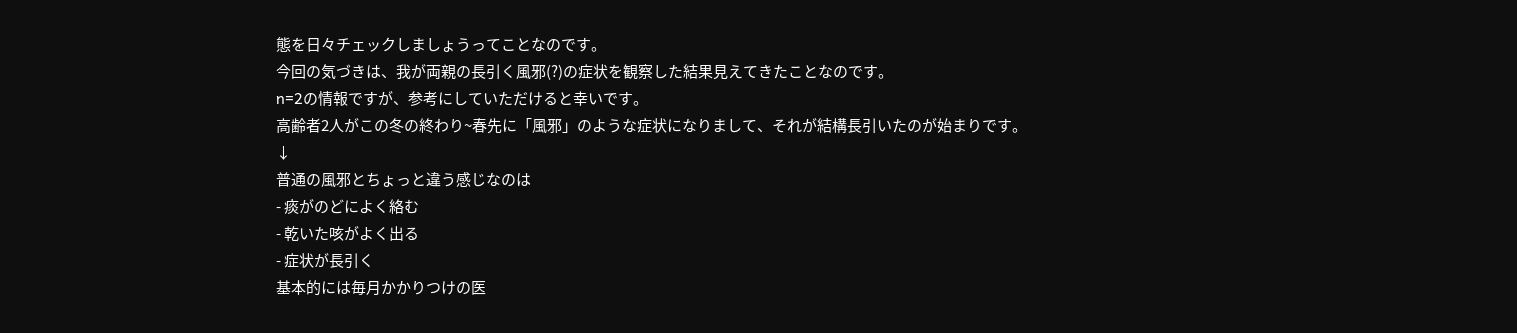態を日々チェックしましょうってことなのです。
今回の気づきは、我が両親の長引く風邪(?)の症状を観察した結果見えてきたことなのです。
n=2の情報ですが、参考にしていただけると幸いです。
高齢者2人がこの冬の終わり~春先に「風邪」のような症状になりまして、それが結構長引いたのが始まりです。
↓
普通の風邪とちょっと違う感じなのは
- 痰がのどによく絡む
- 乾いた咳がよく出る
- 症状が長引く
基本的には毎月かかりつけの医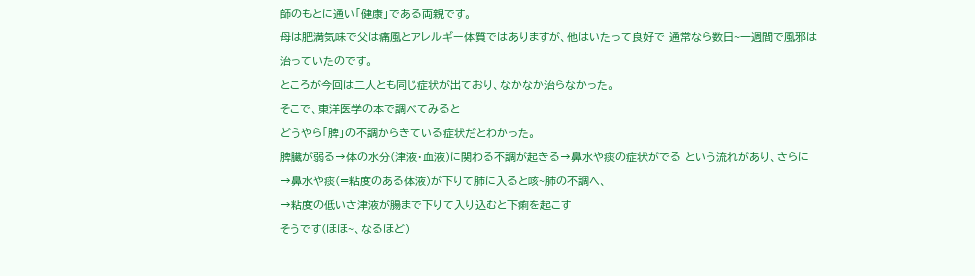師のもとに通い「健康」である両親です。
母は肥満気味で父は痛風とアレルギー体質ではありますが、他はいたって良好で 通常なら数日~一週間で風邪は治っていたのです。
ところが今回は二人とも同じ症状が出ており、なかなか治らなかった。
そこで、東洋医学の本で調べてみると
どうやら「脾」の不調からきている症状だとわかった。
脾臓が弱る→体の水分(津液・血液)に関わる不調が起きる→鼻水や痰の症状がでる という流れがあり、さらに
→鼻水や痰(=粘度のある体液)が下りて肺に入ると咳~肺の不調へ、
→粘度の低いさ津液が腸まで下りて入り込むと下痢を起こす
そうです(ほほ~、なるほど)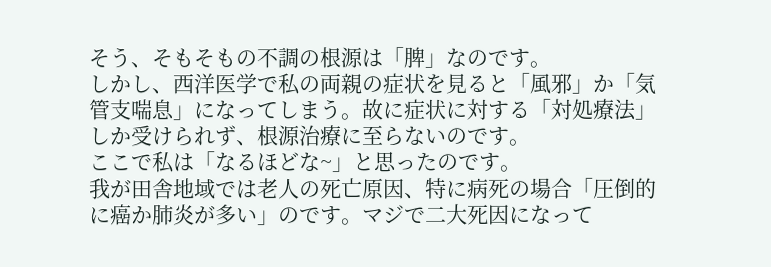そう、そもそもの不調の根源は「脾」なのです。
しかし、西洋医学で私の両親の症状を見ると「風邪」か「気管支喘息」になってしまう。故に症状に対する「対処療法」しか受けられず、根源治療に至らないのです。
ここで私は「なるほどな~」と思ったのです。
我が田舎地域では老人の死亡原因、特に病死の場合「圧倒的に癌か肺炎が多い」のです。マジで二大死因になって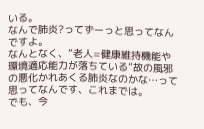いる。
なんで肺炎?ってずーっと思ってなんですよ。
なんとなく、”老人=健康維持機能や環境適応能力が落ちている”故の風邪の悪化かれあくる肺炎なのかな…って思ってなんです、これまでは。
でも、今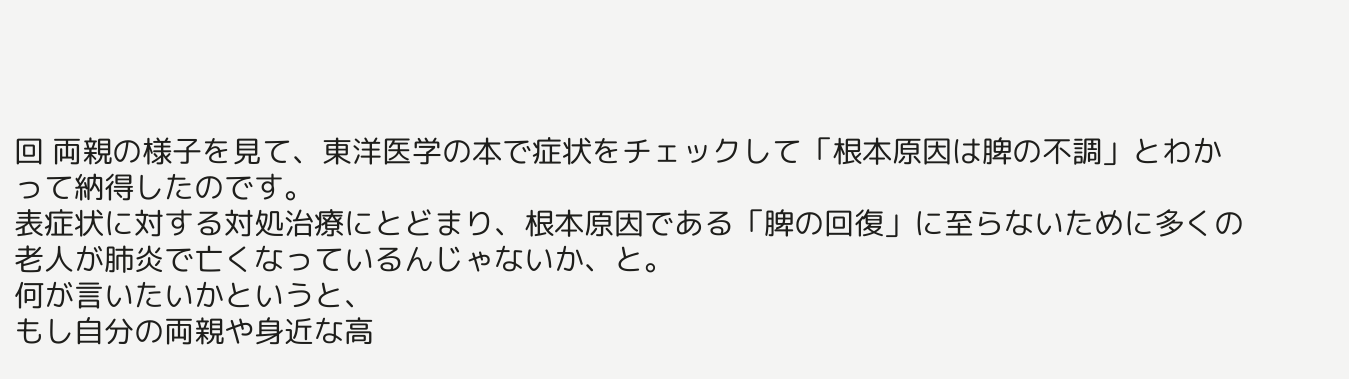回 両親の様子を見て、東洋医学の本で症状をチェックして「根本原因は脾の不調」とわかって納得したのです。
表症状に対する対処治療にとどまり、根本原因である「脾の回復」に至らないために多くの老人が肺炎で亡くなっているんじゃないか、と。
何が言いたいかというと、
もし自分の両親や身近な高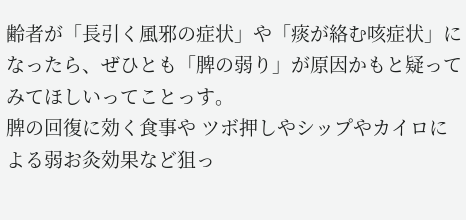齢者が「長引く風邪の症状」や「痰が絡む咳症状」になったら、ぜひとも「脾の弱り」が原因かもと疑ってみてほしいってことっす。
脾の回復に効く食事や ツボ押しやシップやカイロによる弱お灸効果など狙っ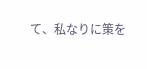て、私なりに策を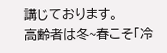講じております。
高齢者は冬~春こそ「冷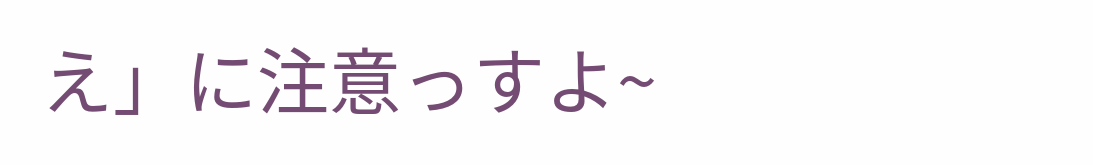え」に注意っすよ~